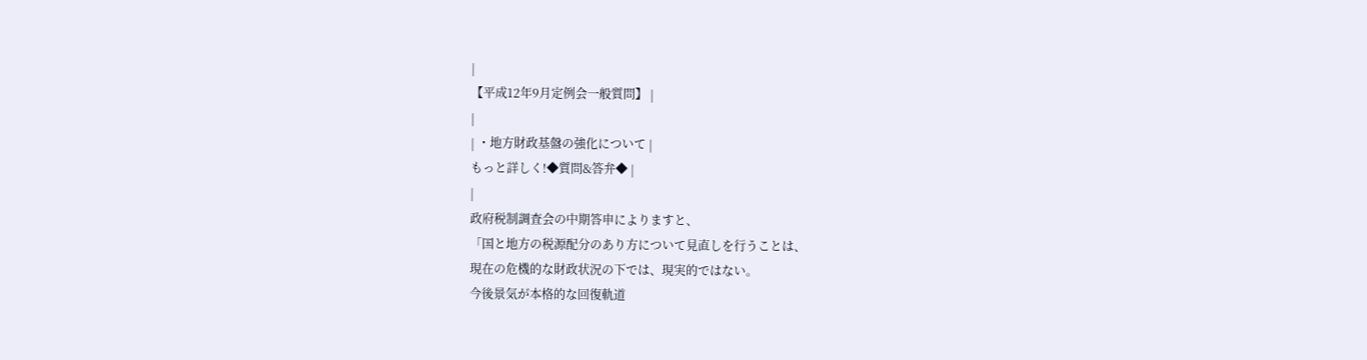|
【平成12年9月定例会一般質問】 |
|
| ・地方財政基盤の強化について |
もっと詳しく!◆質問&答弁◆ |
|
政府税制調査会の中期答申によりますと、
「国と地方の税源配分のあり方について見直しを行うことは、
現在の危機的な財政状況の下では、現実的ではない。
今後景気が本格的な回復軌道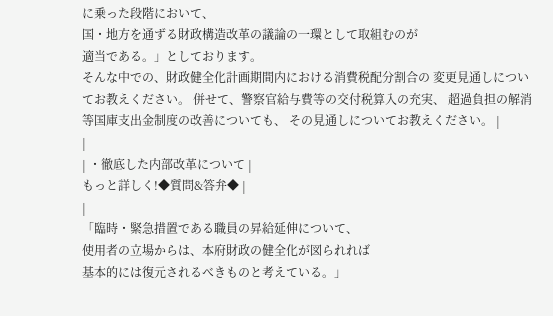に乗った段階において、
国・地方を通ずる財政構造改革の議論の一環として取組むのが
適当である。」としております。
そんな中での、財政健全化計画期間内における消費税配分割合の 変更見通しについてお教えください。 併せて、警察官給与費等の交付税算入の充実、 超過負担の解消等国庫支出金制度の改善についても、 その見通しについてお教えください。 |
|
| ・徹底した内部改革について |
もっと詳しく!◆質問&答弁◆ |
|
「臨時・緊急措置である職員の昇給延伸について、
使用者の立場からは、本府財政の健全化が図られれば
基本的には復元されるべきものと考えている。」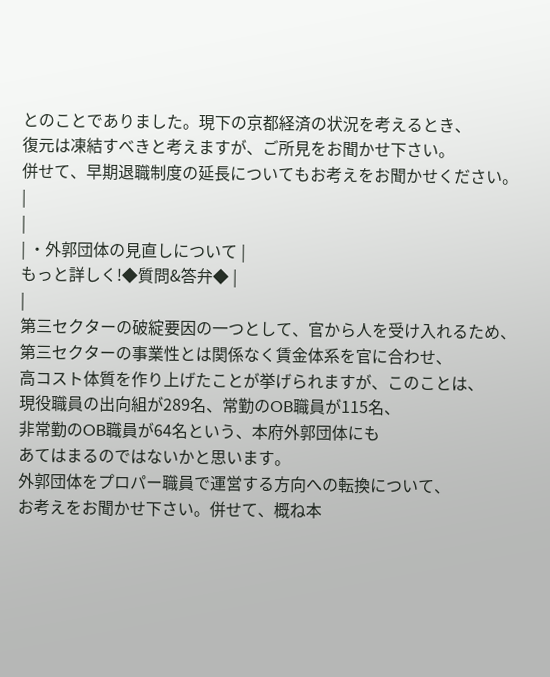とのことでありました。現下の京都経済の状況を考えるとき、
復元は凍結すべきと考えますが、ご所見をお聞かせ下さい。
併せて、早期退職制度の延長についてもお考えをお聞かせください。
|
|
| ・外郭団体の見直しについて |
もっと詳しく!◆質問&答弁◆ |
|
第三セクターの破綻要因の一つとして、官から人を受け入れるため、
第三セクターの事業性とは関係なく賃金体系を官に合わせ、
高コスト体質を作り上げたことが挙げられますが、このことは、
現役職員の出向組が289名、常勤のOB職員が115名、
非常勤のOB職員が64名という、本府外郭団体にも
あてはまるのではないかと思います。
外郭団体をプロパー職員で運営する方向への転換について、
お考えをお聞かせ下さい。併せて、概ね本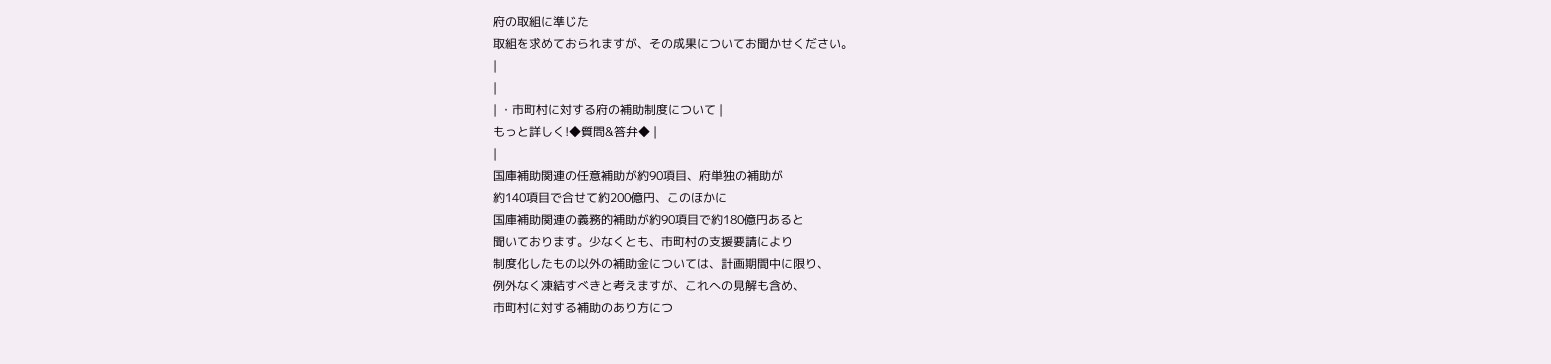府の取組に準じた
取組を求めておられますが、その成果についてお聞かせください。
|
|
| ・市町村に対する府の補助制度について |
もっと詳しく!◆質問&答弁◆ |
|
国庫補助関連の任意補助が約90項目、府単独の補助が
約140項目で合せて約200億円、このほかに
国庫補助関連の義務的補助が約90項目で約180億円あると
聞いております。少なくとも、市町村の支援要請により
制度化したもの以外の補助金については、計画期間中に限り、
例外なく凍結すべきと考えますが、これへの見解も含め、
市町村に対する補助のあり方につ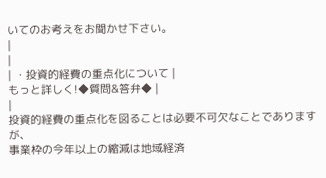いてのお考えをお聞かせ下さい。
|
|
| ・投資的経費の重点化について |
もっと詳しく!◆質問&答弁◆ |
|
投資的経費の重点化を図ることは必要不可欠なことでありますが、
事業枠の今年以上の縮減は地域経済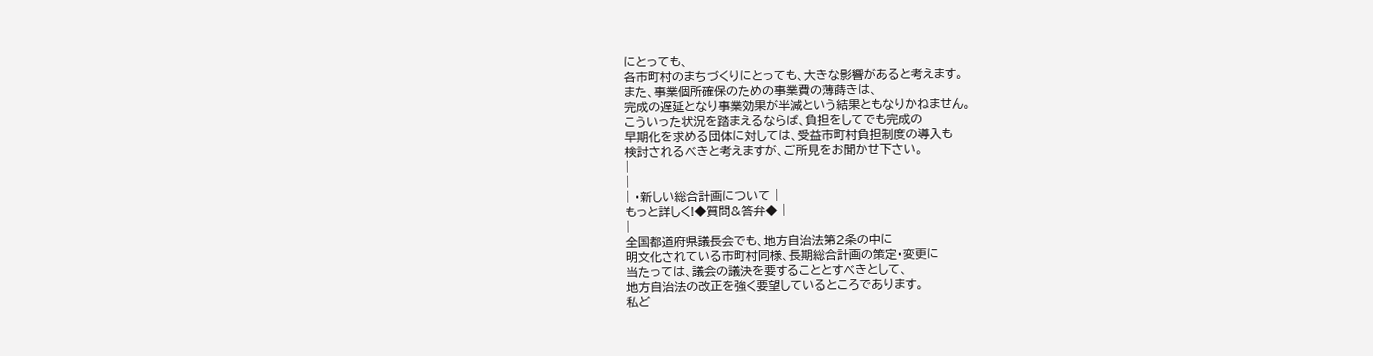にとっても、
各市町村のまちづくりにとっても、大きな影響があると考えます。
また、事業個所確保のための事業費の薄蒔きは、
完成の遅延となり事業効果が半減という結果ともなりかねません。
こういった状況を踏まえるならば、負担をしてでも完成の
早期化を求める団体に対しては、受益市町村負担制度の導入も
検討されるべきと考えますが、ご所見をお聞かせ下さい。
|
|
| ・新しい総合計画について |
もっと詳しく!◆質問&答弁◆ |
|
全国都道府県議長会でも、地方自治法第2条の中に
明文化されている市町村同様、長期総合計画の策定・変更に
当たっては、議会の議決を要することとすべきとして、
地方自治法の改正を強く要望しているところであります。
私ど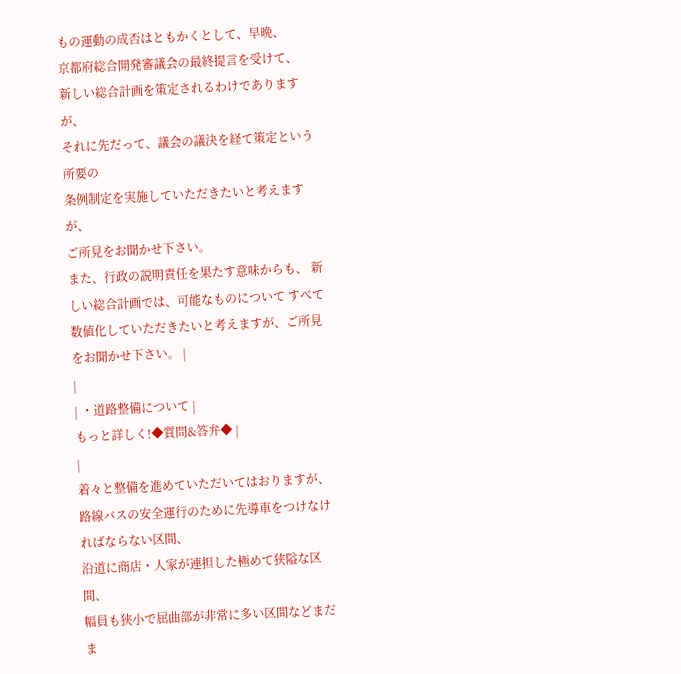もの運動の成否はともかくとして、早晩、
京都府総合開発審議会の最終提言を受けて、
新しい総合計画を策定されるわけでありますが、
それに先だって、議会の議決を経て策定という所要の
条例制定を実施していただきたいと考えますが、
ご所見をお聞かせ下さい。
また、行政の説明責任を果たす意味からも、 新しい総合計画では、可能なものについて すべて数値化していただきたいと考えますが、ご所見をお聞かせ下さい。 |
|
| ・道路整備について |
もっと詳しく!◆質問&答弁◆ |
|
着々と整備を進めていただいてはおりますが、
路線バスの安全運行のために先導車をつけなければならない区間、
沿道に商店・人家が連担した極めて狭隘な区間、
幅員も狭小で屈曲部が非常に多い区間などまだま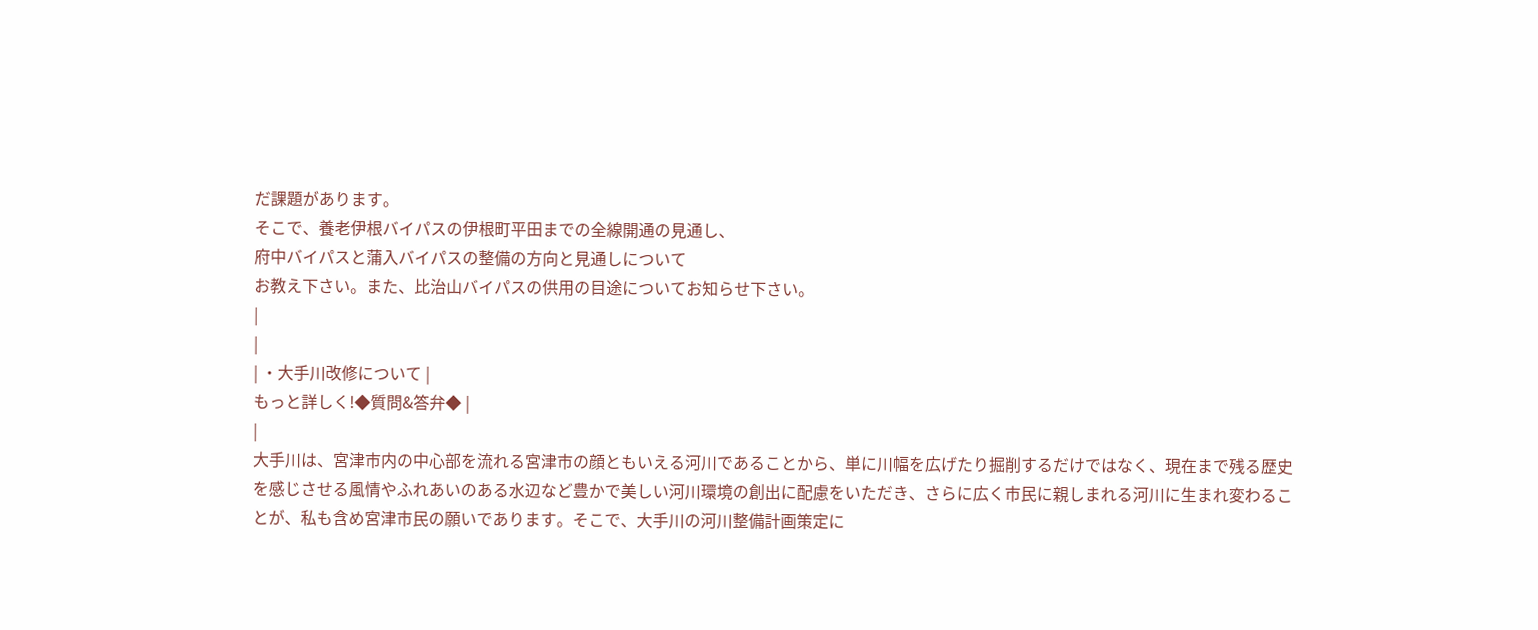だ課題があります。
そこで、養老伊根バイパスの伊根町平田までの全線開通の見通し、
府中バイパスと蒲入バイパスの整備の方向と見通しについて
お教え下さい。また、比治山バイパスの供用の目途についてお知らせ下さい。
|
|
| ・大手川改修について |
もっと詳しく!◆質問&答弁◆ |
|
大手川は、宮津市内の中心部を流れる宮津市の顔ともいえる河川であることから、単に川幅を広げたり掘削するだけではなく、現在まで残る歴史を感じさせる風情やふれあいのある水辺など豊かで美しい河川環境の創出に配慮をいただき、さらに広く市民に親しまれる河川に生まれ変わることが、私も含め宮津市民の願いであります。そこで、大手川の河川整備計画策定に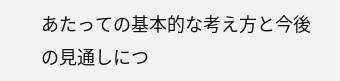あたっての基本的な考え方と今後の見通しにつ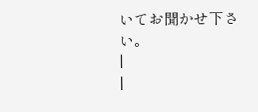いてお聞かせ下さい。
|
|